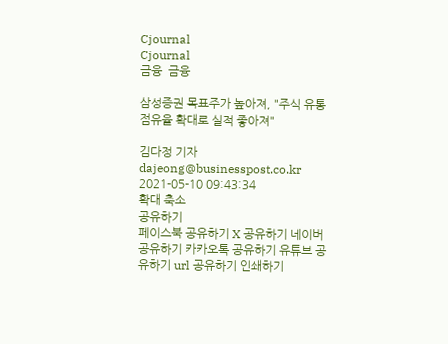Cjournal
Cjournal
금융  금융

삼성증권 목표주가 높아져, "주식 유통 점유율 확대로 실적 좋아져"

김다정 기자 dajeong@businesspost.co.kr 2021-05-10 09:43:34
확대 축소
공유하기
페이스북 공유하기 X 공유하기 네이버 공유하기 카카오톡 공유하기 유튜브 공유하기 url 공유하기 인쇄하기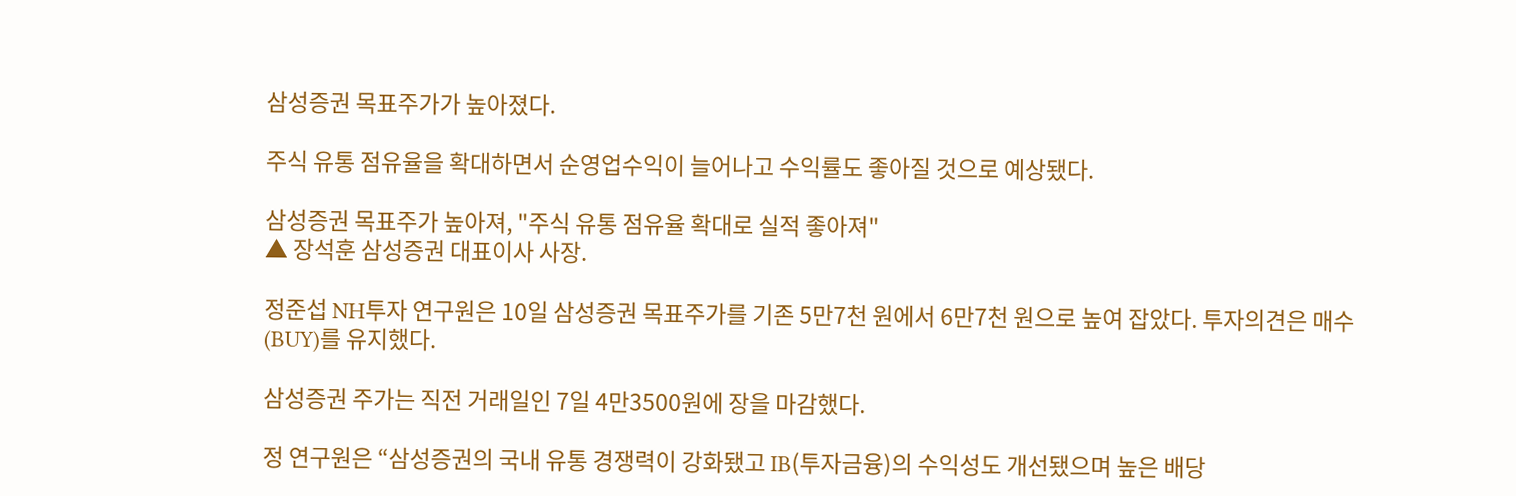삼성증권 목표주가가 높아졌다.

주식 유통 점유율을 확대하면서 순영업수익이 늘어나고 수익률도 좋아질 것으로 예상됐다.

삼성증권 목표주가 높아져, "주식 유통 점유율 확대로 실적 좋아져"
▲ 장석훈 삼성증권 대표이사 사장.

정준섭 NH투자 연구원은 10일 삼성증권 목표주가를 기존 5만7천 원에서 6만7천 원으로 높여 잡았다. 투자의견은 매수(BUY)를 유지했다.

삼성증권 주가는 직전 거래일인 7일 4만3500원에 장을 마감했다.

정 연구원은 “삼성증권의 국내 유통 경쟁력이 강화됐고 IB(투자금융)의 수익성도 개선됐으며 높은 배당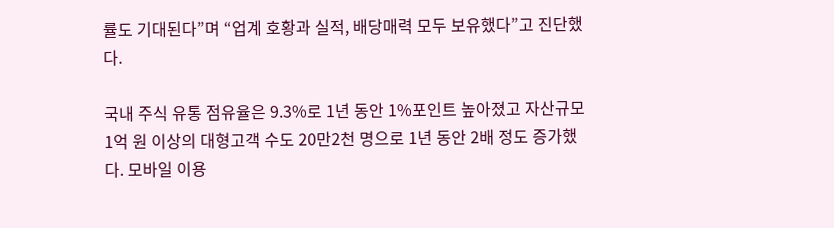률도 기대된다”며 “업계 호황과 실적, 배당매력 모두 보유했다”고 진단했다.

국내 주식 유통 점유율은 9.3%로 1년 동안 1%포인트 높아졌고 자산규모 1억 원 이상의 대형고객 수도 20만2천 명으로 1년 동안 2배 정도 증가했다. 모바일 이용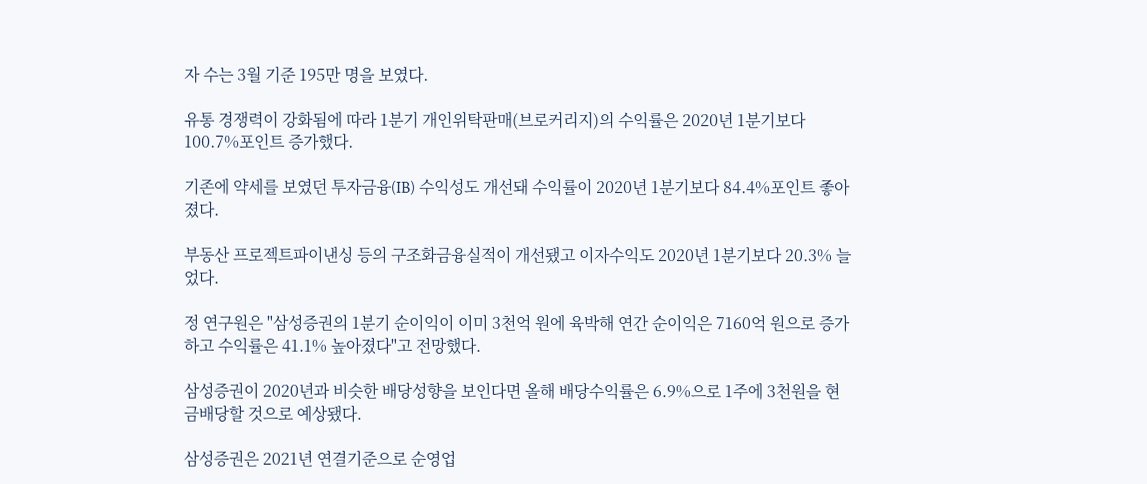자 수는 3월 기준 195만 명을 보였다.

유통 경쟁력이 강화됨에 따라 1분기 개인위탁판매(브로커리지)의 수익률은 2020년 1분기보다 100.7%포인트 증가했다.

기존에 약세를 보였던 투자금융(IB) 수익성도 개선돼 수익률이 2020년 1분기보다 84.4%포인트 좋아졌다.

부동산 프로젝트파이낸싱 등의 구조화금융실적이 개선됐고 이자수익도 2020년 1분기보다 20.3% 늘었다.

정 연구원은 "삼성증권의 1분기 순이익이 이미 3천억 원에 육박해 연간 순이익은 7160억 원으로 증가하고 수익률은 41.1% 높아졌다"고 전망했다.

삼성증권이 2020년과 비슷한 배당성향을 보인다면 올해 배당수익률은 6.9%으로 1주에 3천원을 현금배당할 것으로 예상됐다.

삼성증권은 2021년 연결기준으로 순영업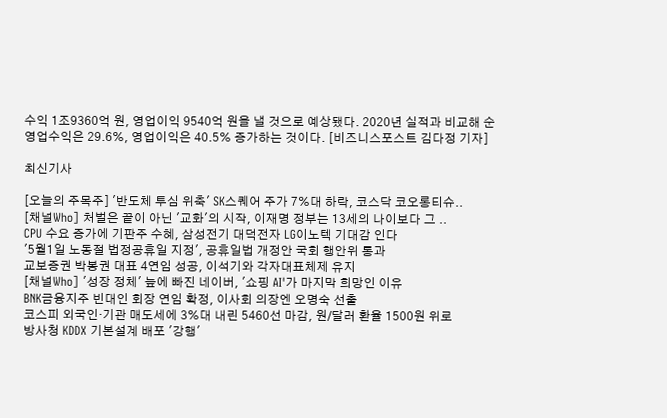수익 1조9360억 원, 영업이익 9540억 원을 낼 것으로 예상됐다. 2020년 실적과 비교해 순영업수익은 29.6%, 영업이익은 40.5% 증가하는 것이다. [비즈니스포스트 김다정 기자]

최신기사

[오늘의 주목주] '반도체 투심 위축' SK스퀘어 주가 7%대 하락, 코스닥 코오롱티슈..
[채널Who] 처벌은 끝이 아닌 '교화'의 시작, 이재명 정부는 13세의 나이보다 그 ..
CPU 수요 증가에 기판주 수혜, 삼성전기 대덕전자 LG이노텍 기대감 인다
'5월1일 노동절 법정공휴일 지정', 공휴일법 개정안 국회 행안위 통과
교보증권 박봉권 대표 4연임 성공, 이석기와 각자대표체제 유지
[채널Who] '성장 정체' 늪에 빠진 네이버, '쇼핑 AI'가 마지막 희망인 이유
BNK금융지주 빈대인 회장 연임 확정, 이사회 의장엔 오명숙 선출
코스피 외국인·기관 매도세에 3%대 내린 5460선 마감, 원/달러 환율 1500원 위로
방사청 KDDX 기본설계 배포 '강행'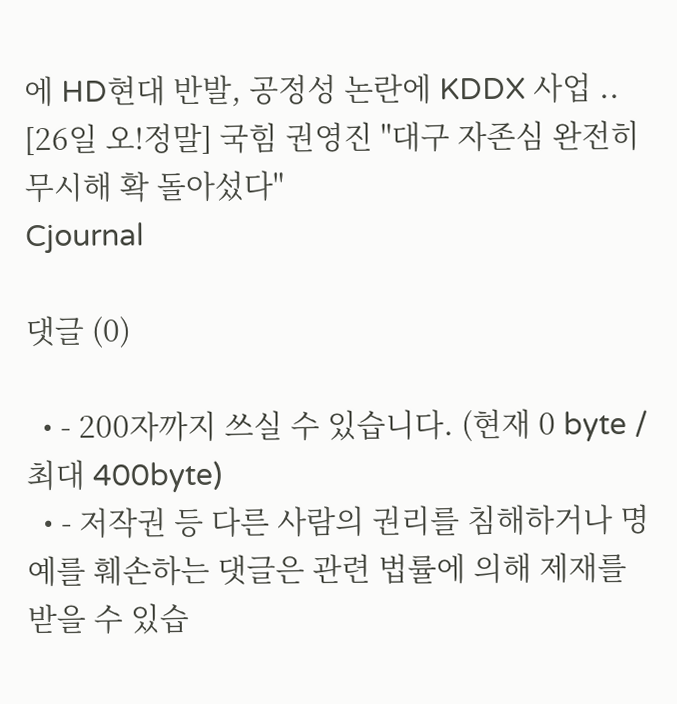에 HD현대 반발, 공정성 논란에 KDDX 사업 ..
[26일 오!정말] 국힘 권영진 "대구 자존심 완전히 무시해 확 돌아섰다"
Cjournal

댓글 (0)

  • - 200자까지 쓰실 수 있습니다. (현재 0 byte / 최대 400byte)
  • - 저작권 등 다른 사람의 권리를 침해하거나 명예를 훼손하는 댓글은 관련 법률에 의해 제재를 받을 수 있습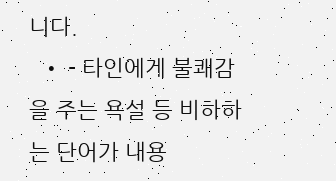니다.
  • - 타인에게 불쾌감을 주는 욕설 등 비하하는 단어가 내용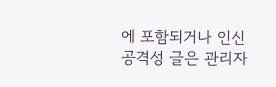에 포함되거나 인신공격성 글은 관리자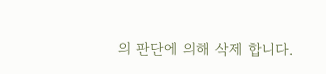의 판단에 의해 삭제 합니다.